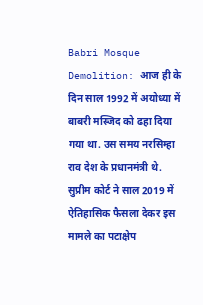Babri Mosque Demolition: आज ही के दिन साल 1992 में अयोध्या में बाबरी मस्जिद को ढहा दिया गया था. उस समय नरसिम्हा राव देश के प्रधानमंत्री थे. सुप्रीम कोर्ट ने साल 2019 में ऐतिहासिक फैसला देकर इस मामले का पटाक्षेप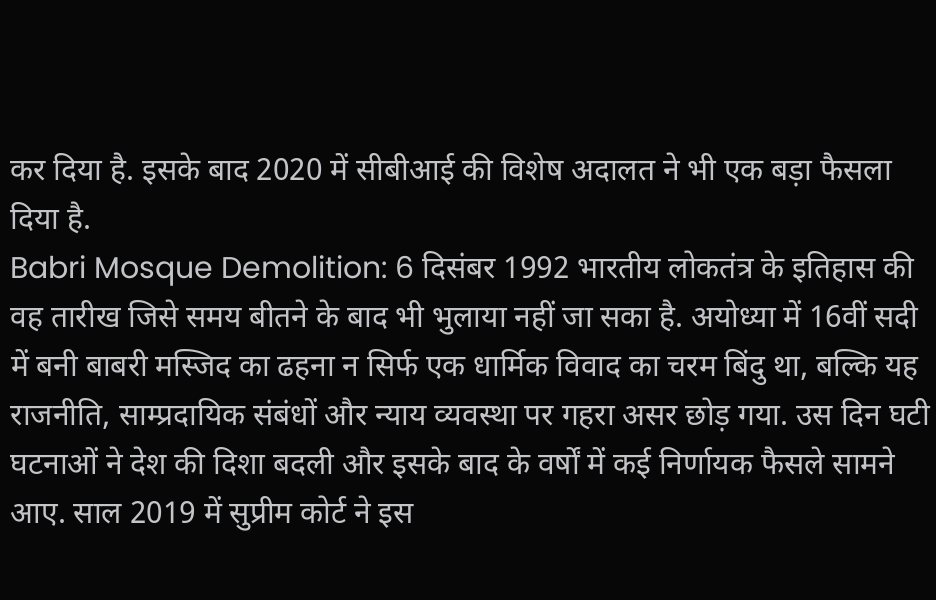कर दिया है. इसके बाद 2020 में सीबीआई की विशेष अदालत ने भी एक बड़ा फैसला दिया है.
Babri Mosque Demolition: 6 दिसंबर 1992 भारतीय लोकतंत्र के इतिहास की वह तारीख जिसे समय बीतने के बाद भी भुलाया नहीं जा सका है. अयोध्या में 16वीं सदी में बनी बाबरी मस्जिद का ढहना न सिर्फ एक धार्मिक विवाद का चरम बिंदु था, बल्कि यह राजनीति, साम्प्रदायिक संबंधों और न्याय व्यवस्था पर गहरा असर छोड़ गया. उस दिन घटी घटनाओं ने देश की दिशा बदली और इसके बाद के वर्षों में कई निर्णायक फैसले सामने आए. साल 2019 में सुप्रीम कोर्ट ने इस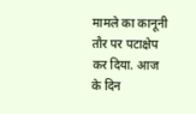मामले का कानूनी तौर पर पटाक्षेप कर दिया. आज के दिन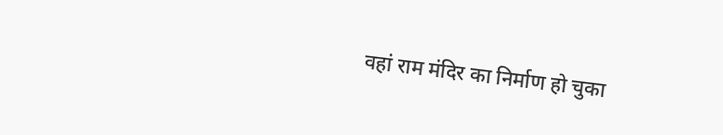वहां राम मंदिर का निर्माण हो चुका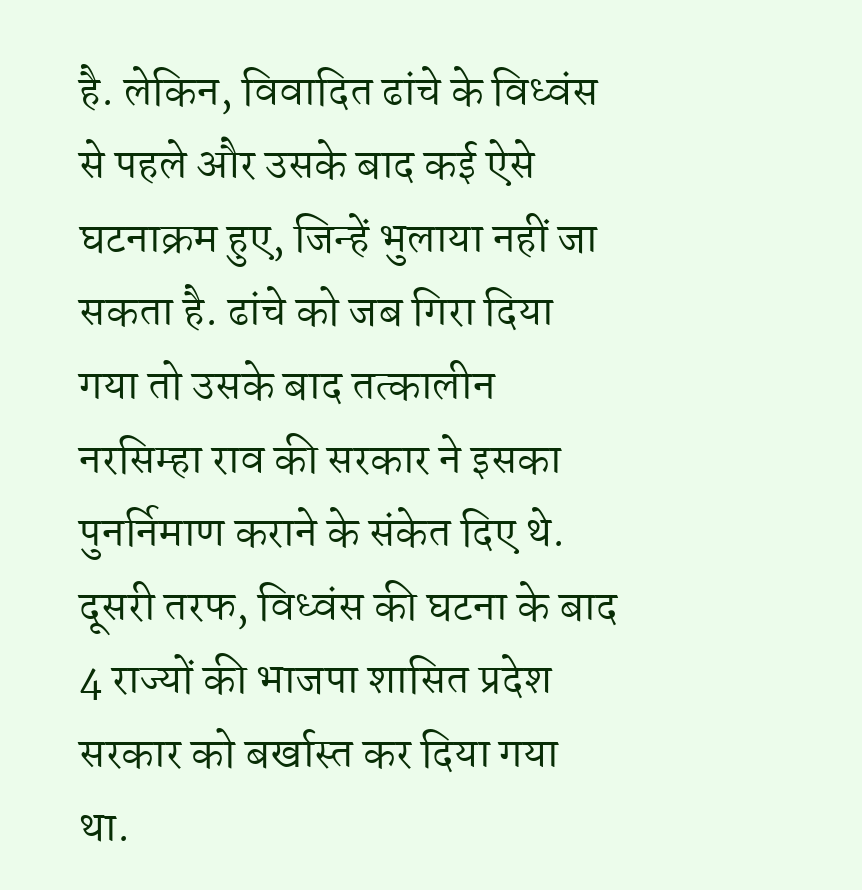है. लेकिन, विवादित ढांचे के विध्वंस से पहले और उसके बाद कई ऐसे घटनाक्रम हुए, जिन्हें भुलाया नहीं जा सकता है. ढांचे को जब गिरा दिया गया तो उसके बाद तत्कालीन नरसिम्हा राव की सरकार ने इसका पुनर्निमाण कराने के संकेत दिए थे. दूसरी तरफ, विध्वंस की घटना के बाद 4 राज्यों की भाजपा शासित प्रदेश सरकार को बर्खास्त कर दिया गया था.